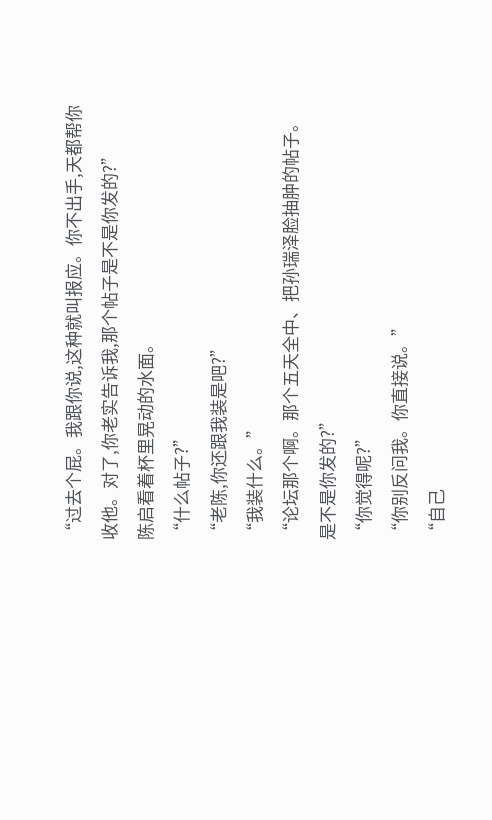“过去个屁。我跟你说,这种就叫报应。你不出手,天都帮你收他。对了,你老实告诉我,那个帖子是不是你发的?”
陈启看着杯里晃动的水面。
“什么帖子?”
“老陈,你还跟我装是吧?”
“我装什么。”
“论坛那个啊。那个五天全中、把孙瑞泽脸抽肿的帖子。是不是你发的?”
“你觉得呢?”
“你别反问我。你直接说。”
“自己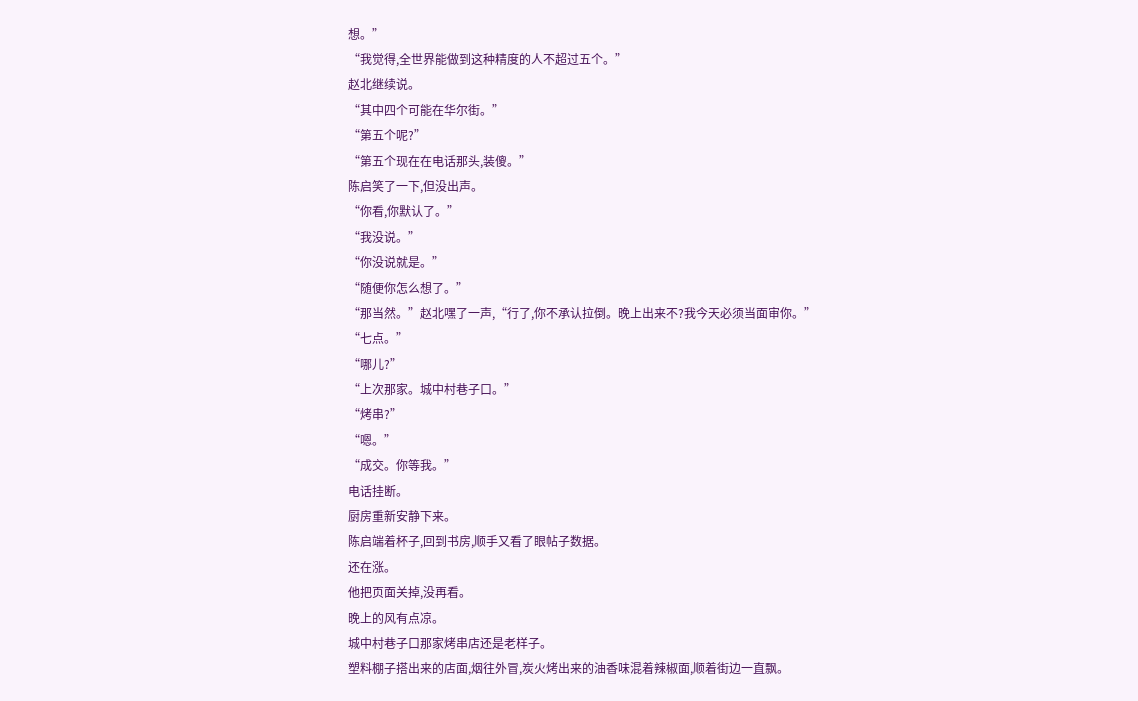想。”
“我觉得,全世界能做到这种精度的人不超过五个。”
赵北继续说。
“其中四个可能在华尔街。”
“第五个呢?”
“第五个现在在电话那头,装傻。”
陈启笑了一下,但没出声。
“你看,你默认了。”
“我没说。”
“你没说就是。”
“随便你怎么想了。”
“那当然。”赵北嘿了一声,“行了,你不承认拉倒。晚上出来不?我今天必须当面审你。”
“七点。”
“哪儿?”
“上次那家。城中村巷子口。”
“烤串?”
“嗯。”
“成交。你等我。”
电话挂断。
厨房重新安静下来。
陈启端着杯子,回到书房,顺手又看了眼帖子数据。
还在涨。
他把页面关掉,没再看。
晚上的风有点凉。
城中村巷子口那家烤串店还是老样子。
塑料棚子搭出来的店面,烟往外冒,炭火烤出来的油香味混着辣椒面,顺着街边一直飘。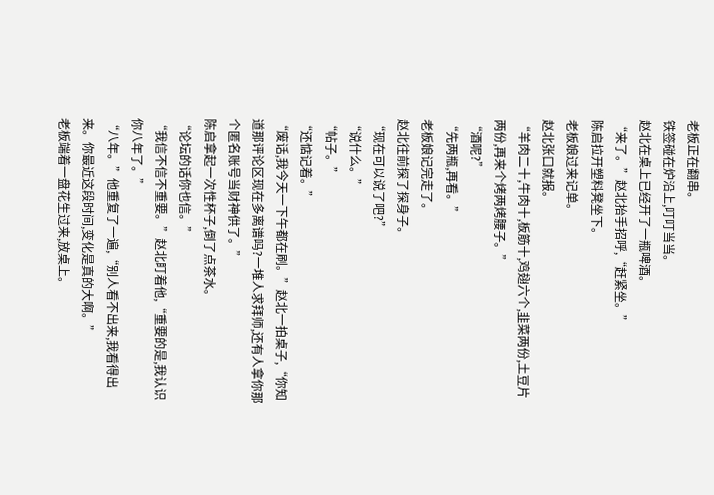老板正在翻串。
铁签碰在炉沿上,叮叮当当。
赵北在桌上已经开了一瓶啤酒。
“来了。”赵北抬手招呼,“赶紧坐。”
陈启拉开塑料凳坐下。
老板娘过来记单。
赵北张口就报。
“羊肉二十,牛肉十,板筋十,鸡翅六个,韭菜两份,土豆片两份,再来个烤两烤腰子。”
“酒呢?”
“先两瓶,再看。”
老板娘记完走了。
赵北往前探了探身子。
“现在可以说了吧?”
“说什么。”
“帖子。”
“还惦记着。”
“废话,我今天一下午都在刷。”赵北一拍桌子,“你知道那评论区现在多离谱吗?一堆人求拜师,还有人拿你那个匿名账号当财神供了。”
陈启拿起一次性杯子,倒了点茶水。
“论坛的话你也信。”
“我信不信不重要。”赵北盯着他,“重要的是,我认识你八年了。”
“八年。”他重复了一遍,“别人看不出来,我看得出来。你最近这段时间,变化是真的大啊。”
老板端着一盘花生过来,放桌上。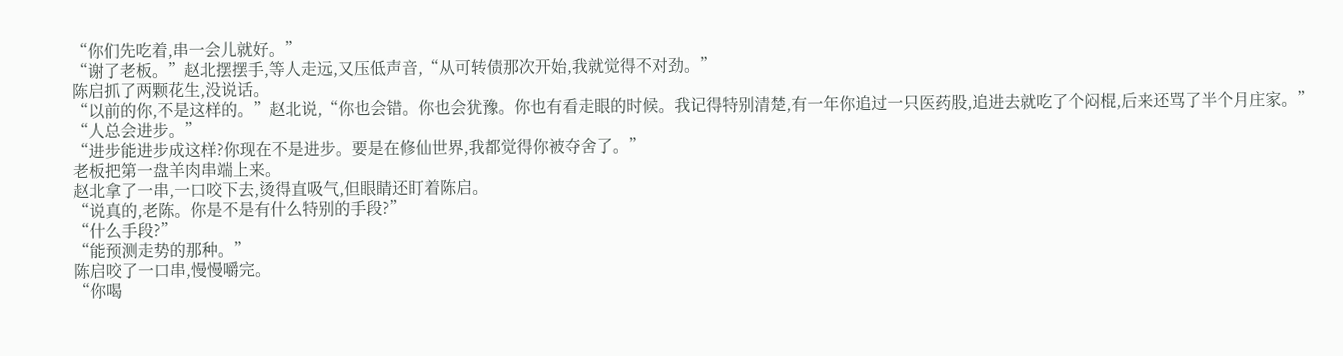“你们先吃着,串一会儿就好。”
“谢了老板。”赵北摆摆手,等人走远,又压低声音,“从可转债那次开始,我就觉得不对劲。”
陈启抓了两颗花生,没说话。
“以前的你,不是这样的。”赵北说,“你也会错。你也会犹豫。你也有看走眼的时候。我记得特别清楚,有一年你追过一只医药股,追进去就吃了个闷棍,后来还骂了半个月庄家。”
“人总会进步。”
“进步能进步成这样?你现在不是进步。要是在修仙世界,我都觉得你被夺舍了。”
老板把第一盘羊肉串端上来。
赵北拿了一串,一口咬下去,烫得直吸气,但眼睛还盯着陈启。
“说真的,老陈。你是不是有什么特别的手段?”
“什么手段?”
“能预测走势的那种。”
陈启咬了一口串,慢慢嚼完。
“你喝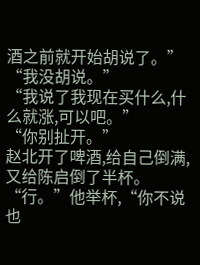酒之前就开始胡说了。”
“我没胡说。”
“我说了我现在买什么,什么就涨,可以吧。”
“你别扯开。”
赵北开了啤酒,给自己倒满,又给陈启倒了半杯。
“行。”他举杯,“你不说也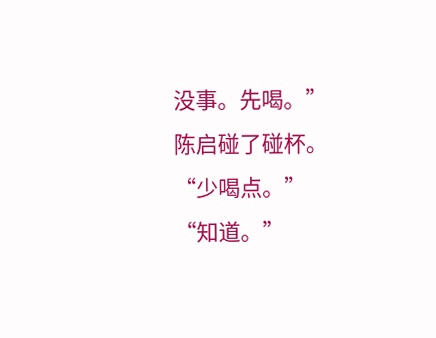没事。先喝。”
陈启碰了碰杯。
“少喝点。”
“知道。”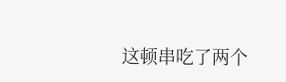这顿串吃了两个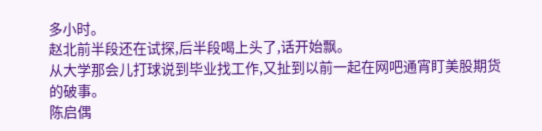多小时。
赵北前半段还在试探,后半段喝上头了,话开始飘。
从大学那会儿打球说到毕业找工作,又扯到以前一起在网吧通宵盯美股期货的破事。
陈启偶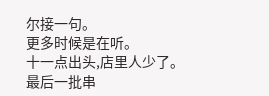尔接一句。
更多时候是在听。
十一点出头,店里人少了。
最后一批串